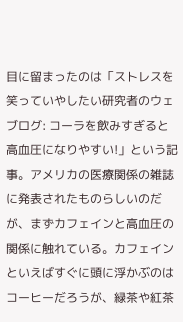目に留まったのは「ストレスを笑っていやしたい研究者のウェブログ: コーラを飲みすぎると高血圧になりやすい!」という記事。アメリカの医療関係の雑誌に発表されたものらしいのだが、まずカフェインと高血圧の関係に触れている。カフェインといえばすぐに頭に浮かぶのはコーヒーだろうが、緑茶や紅茶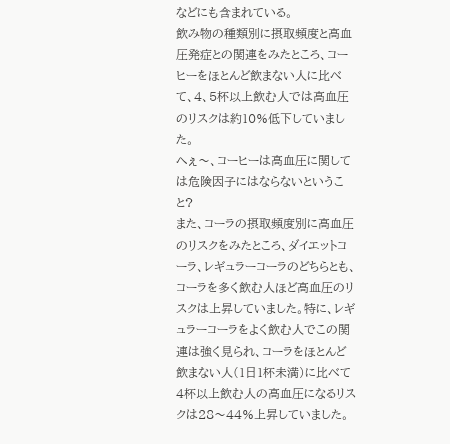などにも含まれている。
飲み物の種類別に摂取頻度と高血圧発症との関連をみたところ、コーヒーをほとんど飲まない人に比べて、4、5杯以上飲む人では高血圧のリスクは約10%低下していました。
へぇ〜、コーヒーは高血圧に関しては危険因子にはならないということ?
また、コーラの摂取頻度別に高血圧のリスクをみたところ、ダイエットコーラ、レギュラーコーラのどちらとも、コーラを多く飲む人ほど高血圧のリスクは上昇していました。特に、レギュラーコーラをよく飲む人でこの関連は強く見られ、コーラをほとんど飲まない人(1日1杯未満)に比べて4杯以上飲む人の高血圧になるリスクは28〜44%上昇していました。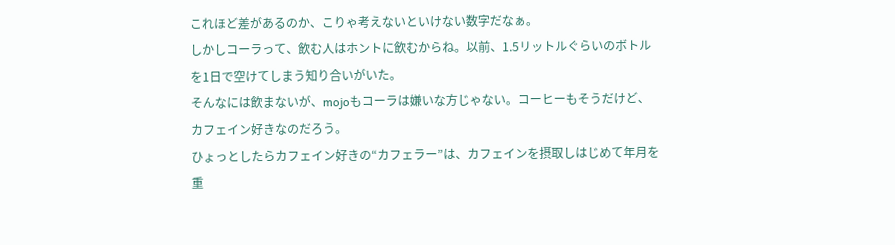これほど差があるのか、こりゃ考えないといけない数字だなぁ。
しかしコーラって、飲む人はホントに飲むからね。以前、1.5リットルぐらいのボトルを1日で空けてしまう知り合いがいた。
そんなには飲まないが、mojoもコーラは嫌いな方じゃない。コーヒーもそうだけど、カフェイン好きなのだろう。
ひょっとしたらカフェイン好きの“カフェラー”は、カフェインを摂取しはじめて年月を重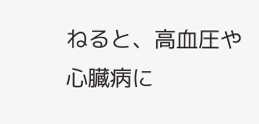ねると、高血圧や心臓病に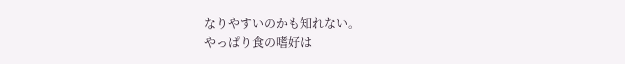なりやすいのかも知れない。
やっぱり食の嗜好は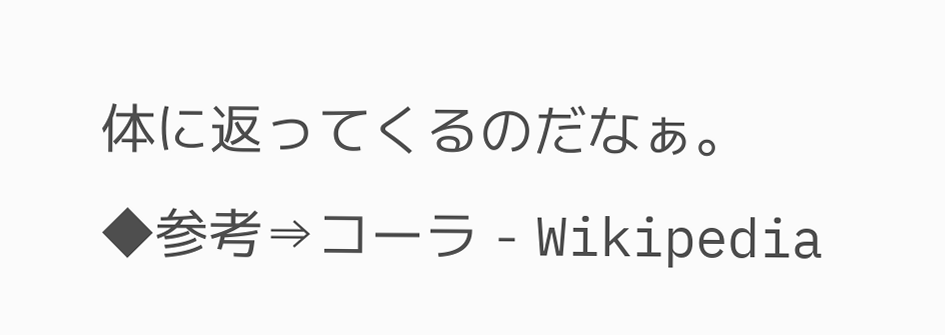体に返ってくるのだなぁ。
◆参考⇒コーラ - Wikipedia